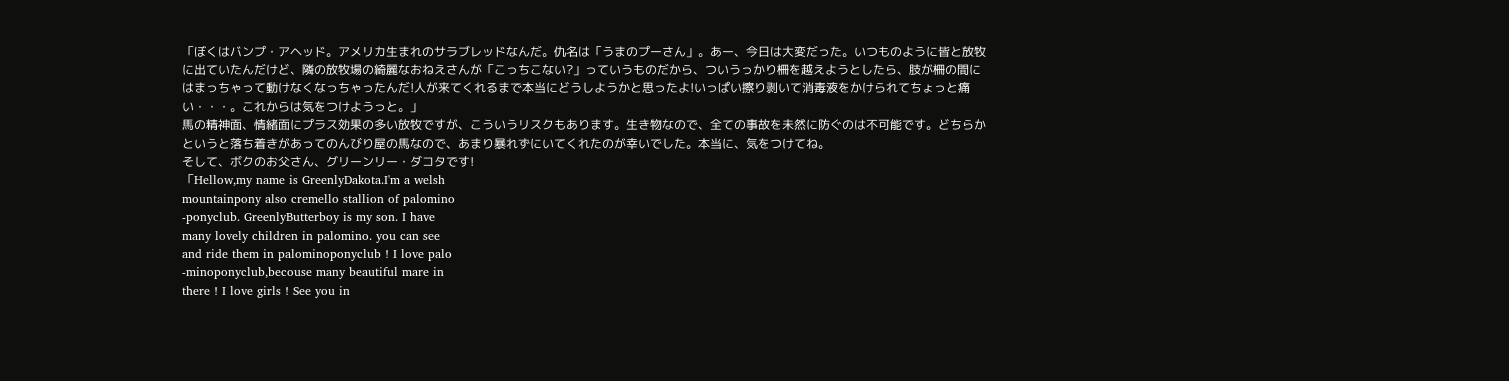「ぼくはバンプ・アヘッド。アメリカ生まれのサラブレッドなんだ。仇名は「うまのプーさん」。あー、今日は大変だった。いつものように皆と放牧に出ていたんだけど、隣の放牧場の綺麗なおねえさんが「こっちこない?」っていうものだから、ついうっかり柵を越えようとしたら、肢が柵の間にはまっちゃって動けなくなっちゃったんだ!人が来てくれるまで本当にどうしようかと思ったよ!いっぱい擦り剥いて消毒液をかけられてちょっと痛い・・・。これからは気をつけようっと。」
馬の精神面、情緒面にプラス効果の多い放牧ですが、こういうリスクもあります。生き物なので、全ての事故を未然に防ぐのは不可能です。どちらかというと落ち着きがあってのんびり屋の馬なので、あまり暴れずにいてくれたのが幸いでした。本当に、気をつけてね。
そして、ボクのお父さん、グリーンリー・ダコタです!
「Hellow,my name is GreenlyDakota.I'm a welsh
mountainpony also cremello stallion of palomino
-ponyclub. GreenlyButterboy is my son. I have
many lovely children in palomino. you can see
and ride them in palominoponyclub ! I love palo
-minoponyclub,becouse many beautiful mare in
there ! I love girls ! See you in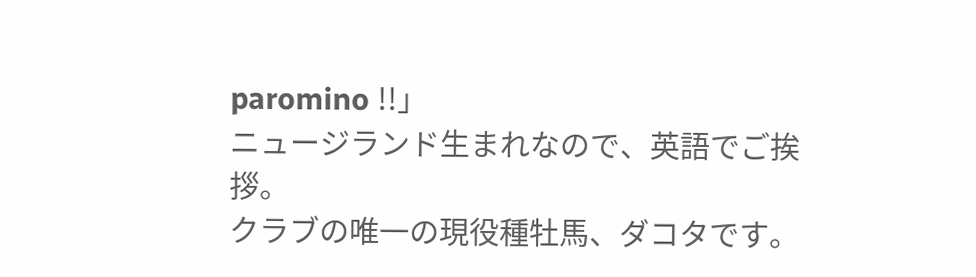paromino !!」
ニュージランド生まれなので、英語でご挨拶。
クラブの唯一の現役種牡馬、ダコタです。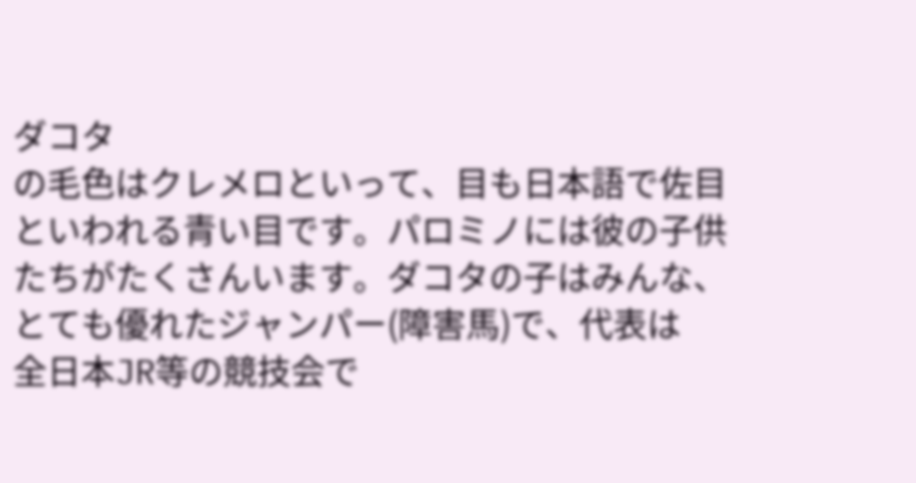ダコタ
の毛色はクレメロといって、目も日本語で佐目
といわれる青い目です。パロミノには彼の子供
たちがたくさんいます。ダコタの子はみんな、
とても優れたジャンパー(障害馬)で、代表は
全日本JR等の競技会で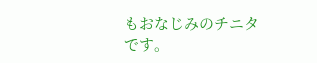もおなじみのチニタ
です。